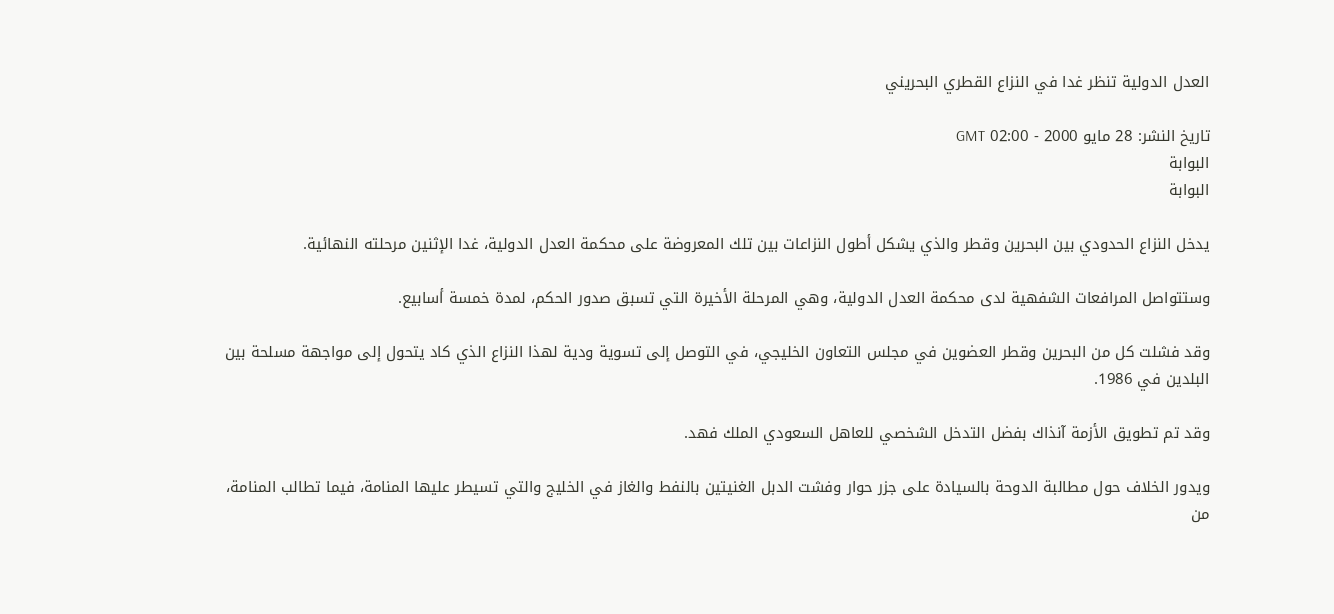العدل الدولية تنظر غدا في النزاع القطري البحريني

تاريخ النشر: 28 مايو 2000 - 02:00 GMT
البوابة
البوابة

يدخل النزاع الحدودي بين البحرين وقطر والذي يشكل أطول النزاعات بين تلك المعروضة على محكمة العدل الدولية، غدا الإثنين مرحلته النهائية.

وستتواصل المرافعات الشفهية لدى محكمة العدل الدولية، وهي المرحلة الأخيرة التي تسبق صدور الحكم، لمدة خمسة أسابيع.

وقد فشلت كل من البحرين وقطر العضوين في مجلس التعاون الخليجي، في التوصل إلى تسوية ودية لهذا النزاع الذي كاد يتحول إلى مواجهة مسلحة بين البلدين في 1986.

وقد تم تطويق الأزمة آنذاك بفضل التدخل الشخصي للعاهل السعودي الملك فهد.

ويدور الخلاف حول مطالبة الدوحة بالسيادة على جزر حوار وفشت الدبل الغنيتين بالنفط والغاز في الخليج والتي تسيطر عليها المنامة، فيما تطالب المنامة، من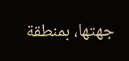جهتها، بمنطقة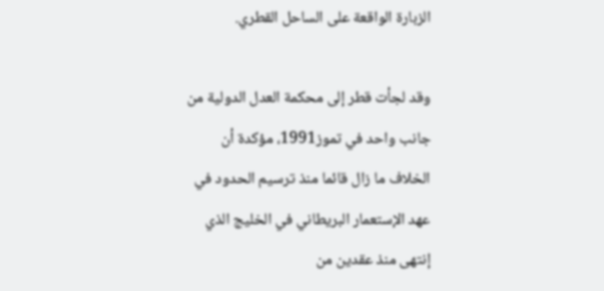الزبارة الواقعة على الساحل القطري.

وقد لجأت قطر إلى محكمة العدل الدولية من جانب واحد في تموز1991، مؤكدة أن الخلاف ما زال قائما منذ ترسيم الحدود في عهد الإستعمار البريطاني في الخليج الذي إنتهى منذ عقدين من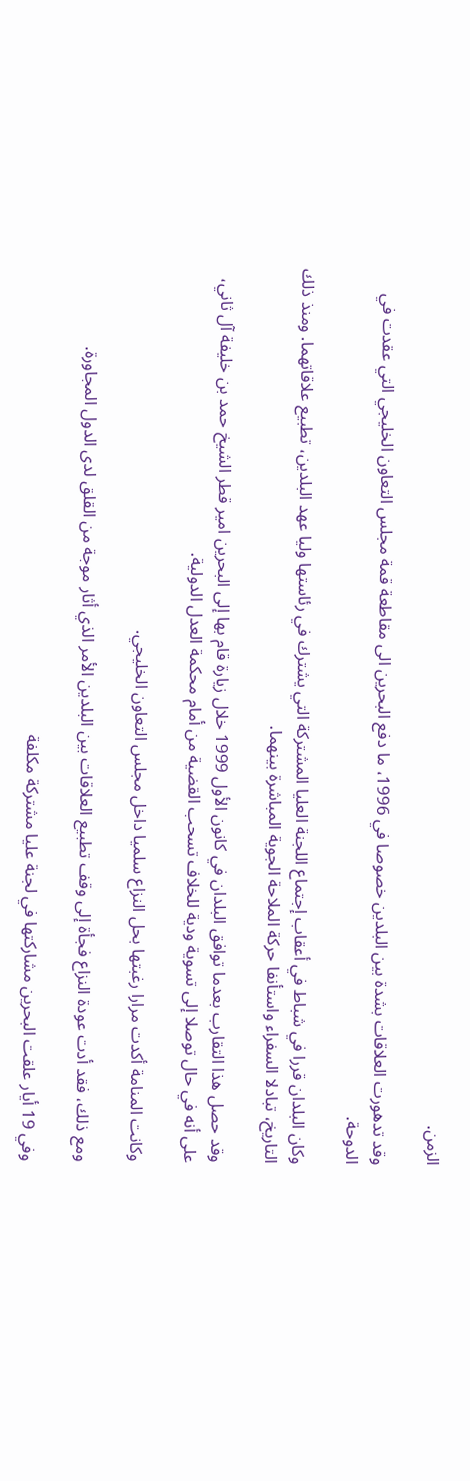الزمن.

وقد تدهورت العلاقات بشدة بين البلدين خصوصا في 1996، ما دفع البحرين الى مقاطعة قمة مجلس التعاون الخليجي التي عقدت في الدوحة.

وكان البلدان قررا في شباط في أعقاب إجتماع اللجنة العليا المشتركة التي يشترك في رئاستها وليا عهد البلدين، تطبيع علاقاتهما. ومنذ ذلك التاريخ، تبادلا السفراء واستأنفا حركة الملاحة الجوية المباشرة بينهما.

وقد حصل هذا التقارب بعدما توافق البلدان في كانون الأول 1999 خلال زيارة قام بها إلى البحرين امير قطر الشيخ حمد بن خليفة آل ثاني، على أنه في حال توصلا إلى تسوية ودية للخلاف تسحب القضية من أمام محكمة العدل الدولية.

وكانت المنامة أكدت مرارا رغبتها بحل النزاع سلميا داخل مجلس التعاون الخليجي.

ومع ذلك، فقد أدت عودة النزاع فجأة إلى وقف تطبيع العلاقات بين البلدين الأمر الذي أثار موجة من القلق لدى الدول المجاورة.

وفي 19 أيار علقت البحرين مشاركتها في لجنة عليا مشتركة مكلفة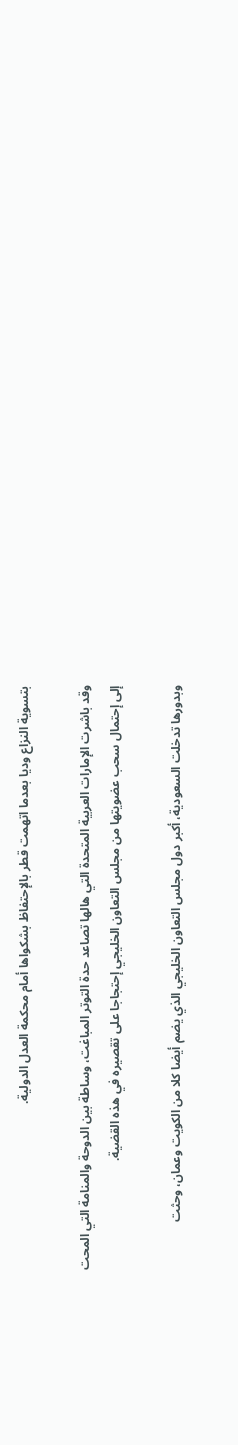بتسوية النزاع وديا بعدما اتهمت قطر بالإحتفاظ بشكواها أمام محكمة العدل الدولية.

وقد باشرت الإمارات العربية المتحدة التي هالها تصاعد حدة التوتر المباغت، وساطة بين الدوحة والمنامة التي المحت إلى إحتمال سحب عضويتها من مجلس التعاون الخليجي إحتجاجا على تقصيره في هذه القضية.

وبدورها تدخلت السعودية، أكبر دول مجلس التعاون الخليجي الذي يضم أيضا كلا من الكويت وعمان، وحثت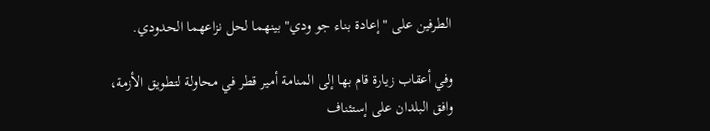الطرفين على "إعادة بناء جو ودي" بينهما لحل نزاعهما الحدودي.

وفي أعقاب زيارة قام بها إلى المنامة أمير قطر في محاولة لتطويق الأزمة، وافق البلدان على إستئناف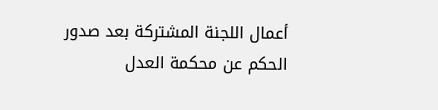أعمال اللجنة المشتركة بعد صدور الحكم عن محكمة العدل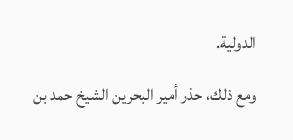الدولية.

ومع ذلك، حذر أمير البحرين الشيخ حمد بن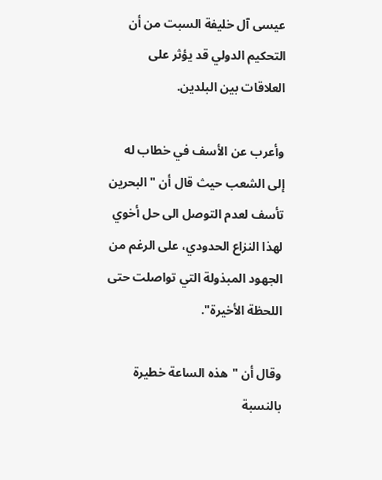عيسى آل خليفة السبت من أن التحكيم الدولي قد يؤثر على العلاقات بين البلدين.

وأعرب عن الأسف في خطاب له إلى الشعب حيث قال أن "البحرين تأسف لعدم التوصل الى حل أخوي لهذا النزاع الحدودي، على الرغم من الجهود المبذولة التي تواصلت حتى اللحظة الأخيرة".

وقال أن "هذه الساعة خطيرة بالنسبة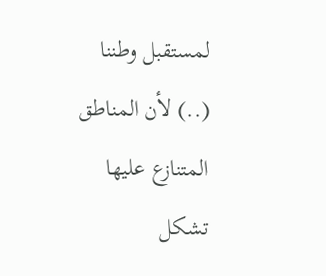لمستقبل وطننا (..) لأن المناطق المتنازع عليها تشكل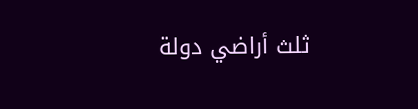ثلث أراضي دولة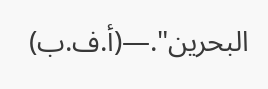البحرين".—(أ.ف.ب)